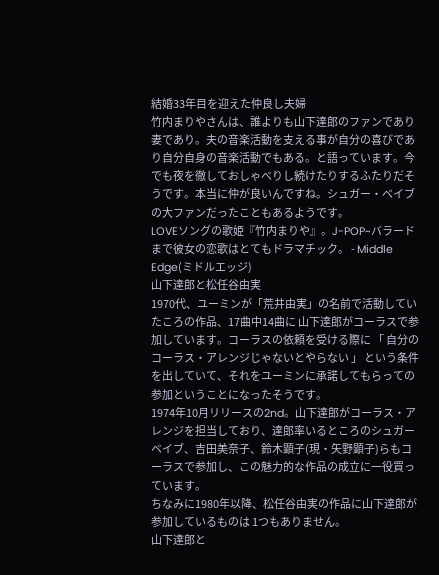結婚33年目を迎えた仲良し夫婦
竹内まりやさんは、誰よりも山下達郎のファンであり妻であり。夫の音楽活動を支える事が自分の喜びであり自分自身の音楽活動でもある。と語っています。今でも夜を徹しておしゃべりし続けたりするふたりだそうです。本当に仲が良いんですね。シュガー・ベイブの大ファンだったこともあるようです。
LOVEソングの歌姫『竹内まりや』。J-POP~バラードまで彼女の恋歌はとてもドラマチック。 - Middle Edge(ミドルエッジ)
山下達郎と松任谷由実
1970代、ユーミンが「荒井由実」の名前で活動していたころの作品、17曲中14曲に 山下達郎がコーラスで参加しています。コーラスの依頼を受ける際に 「 自分のコーラス・アレンジじゃないとやらない 」 という条件を出していて、それをユーミンに承諾してもらっての参加ということになったそうです。
1974年10月リリースの2nd。山下達郎がコーラス・アレンジを担当しており、達郎率いるところのシュガーベイブ、吉田美奈子、鈴木顕子(現・矢野顕子)らもコーラスで参加し、この魅力的な作品の成立に一役買っています。
ちなみに1980年以降、松任谷由実の作品に山下達郎が参加しているものは 1つもありません。
山下達郎と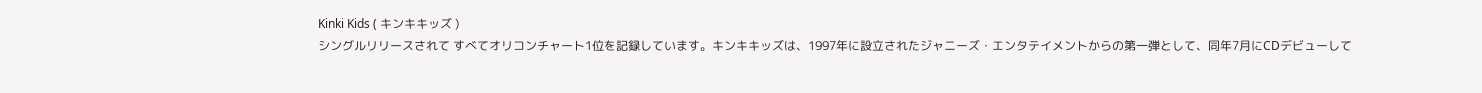Kinki Kids ( キンキキッズ )
シングルリリースされて すべてオリコンチャート1位を記録しています。キンキキッズは、1997年に設立されたジャニーズ・エンタテイメントからの第一弾として、同年7月にCDデビューして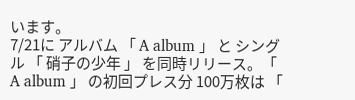います。
7/21に アルバム 「 A album 」 と シングル 「 硝子の少年 」 を同時リリース。「 A album 」 の初回プレス分 100万枚は 「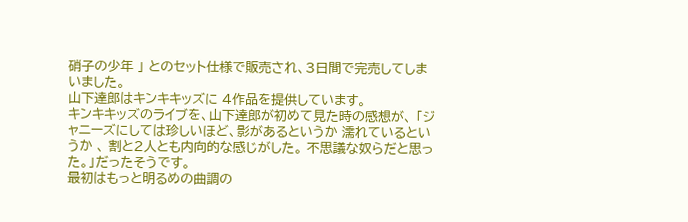硝子の少年 」 とのセット仕様で販売され、3日間で完売してしまいました。
山下達郎はキンキキッズに 4作品を提供しています。
キンキキッズのライブを、山下達郎が初めて見た時の感想が、 「ジャニーズにしては珍しいほど、影があるというか 濡れているというか 、 割と2人とも内向的な感じがした。 不思議な奴らだと思った。」だったそうです。
最初はもっと明るめの曲調の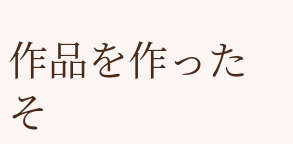作品を作ったそ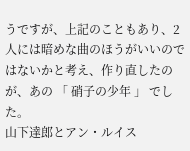うですが、上記のこともあり、2人には暗めな曲のほうがいいのではないかと考え、作り直したのが、あの 「 硝子の少年 」 でした。
山下達郎とアン・ルイス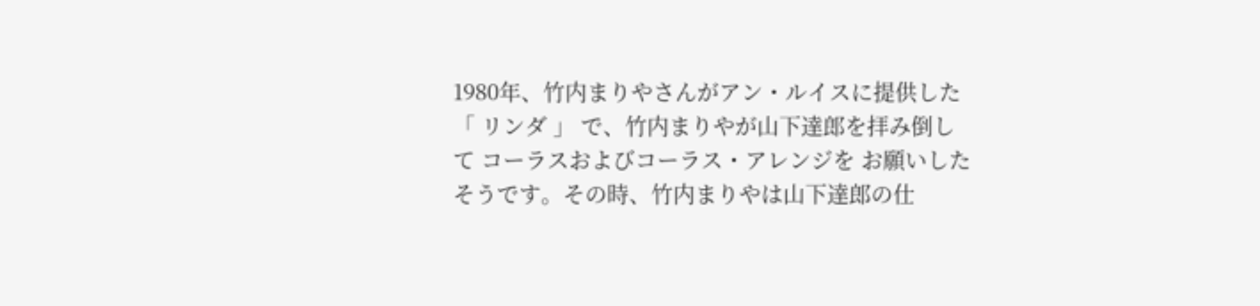1980年、竹内まりやさんがアン・ルイスに提供した 「 リンダ 」 で、竹内まりやが山下達郎を拝み倒して コーラスおよびコーラス・アレンジを お願いしたそうです。その時、竹内まりやは山下達郎の仕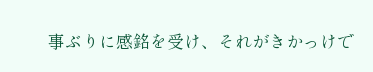事ぶりに感銘を受け、それがきかっけで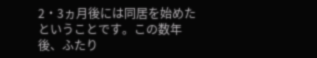2・3ヵ月後には同居を始めたということです。この数年後、ふたり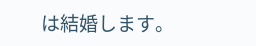は結婚します。